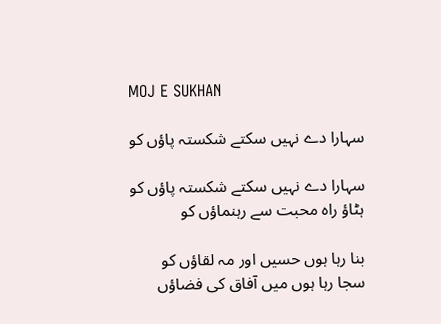MOJ E SUKHAN

سہارا دے نہیں سکتے شکستہ پاؤں کو

سہارا دے نہیں سکتے شکستہ پاؤں کو
ہٹاؤ راہ محبت سے رہنماؤں کو

بنا رہا ہوں حسیں اور مہ لقاؤں کو
سجا رہا ہوں میں آفاق کی فضاؤں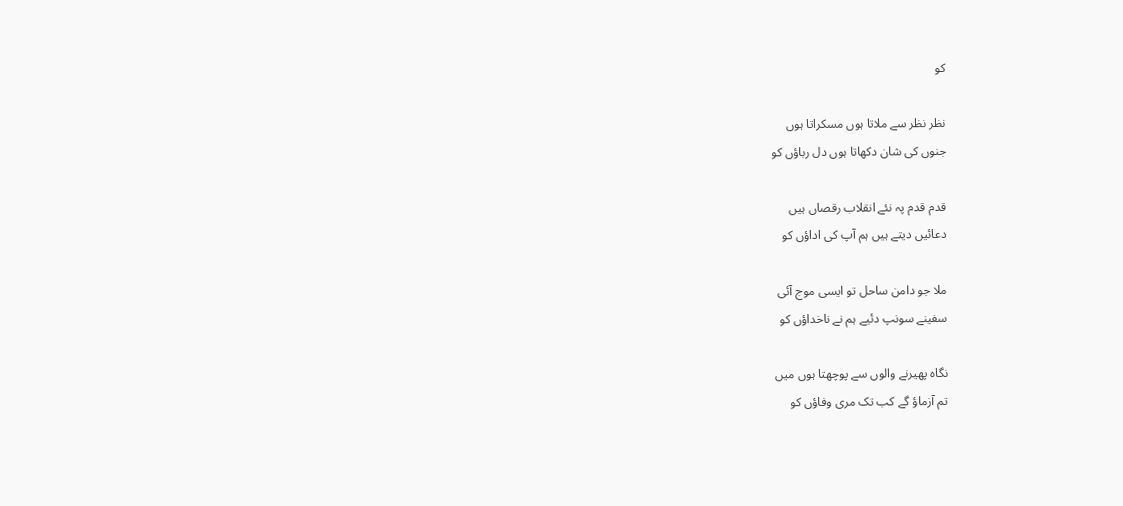کو

نظر نظر سے ملاتا ہوں مسکراتا ہوں
جنوں کی شان دکھاتا ہوں دل رباؤں کو

قدم قدم پہ نئے انقلاب رقصاں ہیں
دعائیں دیتے ہیں ہم آپ کی اداؤں کو

ملا جو دامن ساحل تو ایسی موج آئی
سفینے سونپ دئیے ہم نے ناخداؤں کو

نگاہ پھیرنے والوں سے پوچھتا ہوں میں
تم آزماؤ گے کب تک مری وفاؤں کو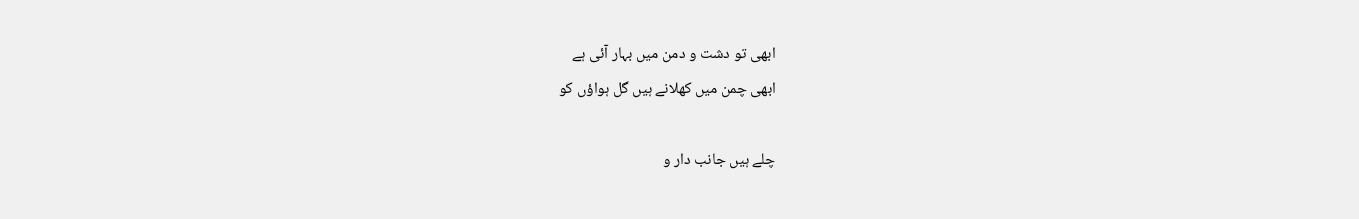ابھی تو دشت و دمن میں بہار آئی ہے
ابھی چمن میں کھلانے ہیں گل ہواؤں کو

چلے ہیں جانب دار و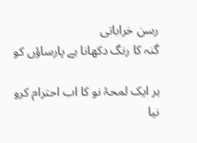رسن خراباتی
گنہ کا رنگ دکھانا ہے پارساؤں کو

ہر ایک لمحۂ نو کا اب احترام کرو
نیا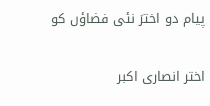پیام دو اخترؔ نئی فضاؤں کو

اختر انصاری اکبر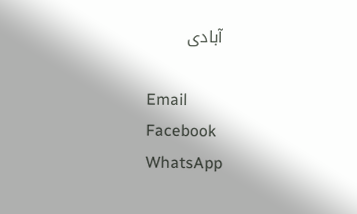آبادی

Email
Facebook
WhatsApp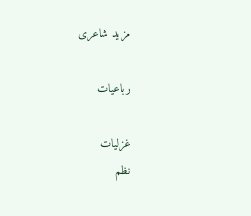مزید شاعری

رباعیات

غزلیات
نظم